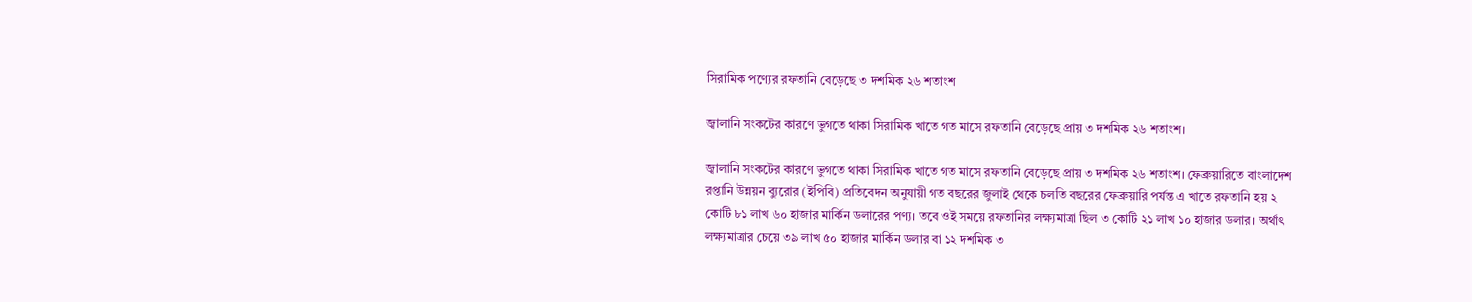সিরামিক পণ্যের রফতানি বেড়েছে ৩ দশমিক ২৬ শতাংশ

জ্বালানি সংকটের কারণে ভুগতে থাকা সিরামিক খাতে গত মাসে রফতানি বেড়েছে প্রায় ৩ দশমিক ২৬ শতাংশ।

জ্বালানি সংকটের কারণে ভুগতে থাকা সিরামিক খাতে গত মাসে রফতানি বেড়েছে প্রায় ৩ দশমিক ২৬ শতাংশ। ফেব্রুয়ারিতে বাংলাদেশ রপ্তানি উন্নয়ন ব্যুরোর (ইপিবি) প্রতিবেদন অনুযায়ী গত বছরের জুলাই থেকে চলতি বছরের ফেব্রুয়ারি পর্যন্ত এ খাতে রফতানি হয় ২ কোটি ৮১ লাখ ৬০ হাজার মার্কিন ডলারের পণ্য। তবে ওই সময়ে রফতানির লক্ষ্যমাত্রা ছিল ৩ কোটি ২১ লাখ ১০ হাজার ডলার। অর্থাৎ লক্ষ্যমাত্রার চেয়ে ৩৯ লাখ ৫০ হাজার মার্কিন ডলার বা ১২ দশমিক ৩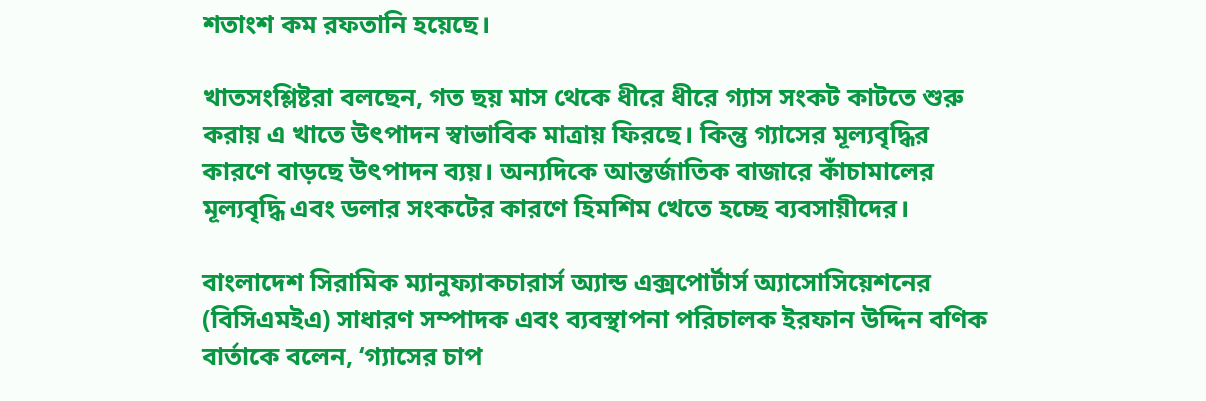শতাংশ কম রফতানি হয়েছে।

খাতসংশ্লিষ্টরা বলছেন, গত ছয় মাস থেকে ধীরে ধীরে গ্যাস সংকট কাটতে শুরু করায় এ খাতে উৎপাদন স্বাভাবিক মাত্রায় ফিরছে। কিন্তু গ্যাসের মূল্যবৃদ্ধির কারণে বাড়ছে উৎপাদন ব্যয়। অন্যদিকে আন্তর্জাতিক বাজারে কাঁচামালের মূল্যবৃদ্ধি এবং ডলার সংকটের কারণে হিমশিম খেতে হচ্ছে ব্যবসায়ীদের।

বাংলাদেশ সিরামিক ম্যানুফ্যাকচারার্স অ্যান্ড এক্সপোর্টার্স অ্যাসোসিয়েশনের (বিসিএমইএ) সাধারণ সম্পাদক এবং ব্যবস্থাপনা পরিচালক ইরফান উদ্দিন বণিক বার্তাকে বলেন, ‘গ্যাসের চাপ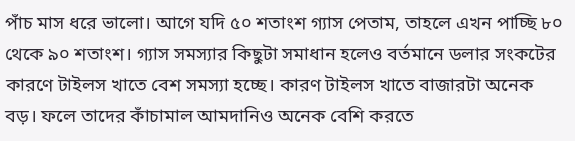পাঁচ মাস ধরে ভালো। আগে যদি ৫০ শতাংশ গ্যাস পেতাম, তাহলে এখন পাচ্ছি ৮০ থেকে ৯০ শতাংশ। গ্যাস সমস্যার কিছুটা সমাধান হলেও বর্তমানে ডলার সংকটের কারণে টাইলস খাতে বেশ সমস্যা হচ্ছে। কারণ টাইলস খাতে বাজারটা অনেক বড়। ফলে তাদের কাঁচামাল আমদানিও অনেক বেশি করতে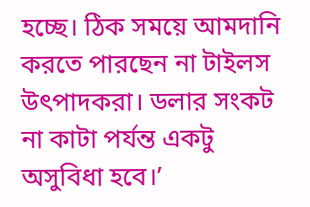হচ্ছে। ঠিক সময়ে আমদানি করতে পারছেন না টাইলস উৎপাদকরা। ডলার সংকট না কাটা পর্যন্ত একটু অসুবিধা হবে।’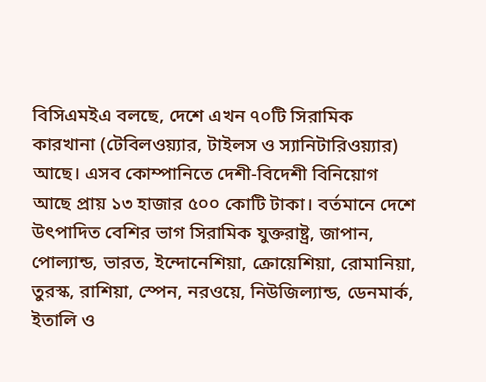বিসিএমইএ বলছে, দেশে এখন ৭০টি সিরামিক কারখানা (টেবিলওয়্যার, টাইলস ও স্যানিটারিওয়্যার) আছে। এসব কোম্পানিতে দেশী-বিদেশী বিনিয়োগ আছে প্রায় ১৩ হাজার ৫০০ কোটি টাকা। বর্তমানে দেশে উৎপাদিত বেশির ভাগ সিরামিক যুক্তরাষ্ট্র, জাপান, পোল্যান্ড, ভারত, ইন্দোনেশিয়া, ক্রোয়েশিয়া, রোমানিয়া, তুরস্ক, রাশিয়া, স্পেন, নরওয়ে, নিউজিল্যান্ড, ডেনমার্ক, ইতালি ও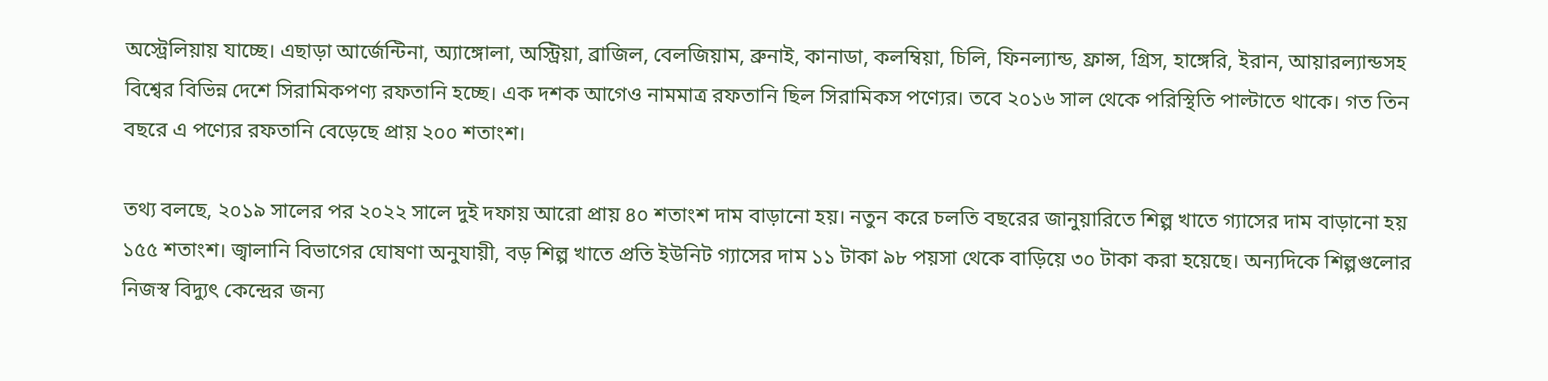অস্ট্রেলিয়ায় যাচ্ছে। এছাড়া আর্জেন্টিনা, অ্যাঙ্গোলা, অস্ট্রিয়া, ব্রাজিল, বেলজিয়াম, ব্রুনাই, কানাডা, কলম্বিয়া, চিলি, ফিনল্যান্ড, ফ্রান্স, গ্রিস, হাঙ্গেরি, ইরান, আয়ারল্যান্ডসহ বিশ্বের বিভিন্ন দেশে সিরামিকপণ্য রফতানি হচ্ছে। এক দশক আগেও নামমাত্র রফতানি ছিল সিরামিকস পণ্যের। তবে ২০১৬ সাল থেকে পরিস্থিতি পাল্টাতে থাকে। গত তিন বছরে এ পণ্যের রফতানি বেড়েছে প্রায় ২০০ শতাংশ।

তথ্য বলছে, ২০১৯ সালের পর ২০২২ সালে দুই দফায় আরো প্রায় ৪০ শতাংশ দাম বাড়ানো হয়। নতুন করে চলতি বছরের জানুয়ারিতে শিল্প খাতে গ্যাসের দাম বাড়ানো হয় ১৫৫ শতাংশ। জ্বালানি বিভাগের ঘোষণা অনুযায়ী, বড় শিল্প খাতে প্রতি ইউনিট গ্যাসের দাম ১১ টাকা ৯৮ পয়সা থেকে বাড়িয়ে ৩০ টাকা করা হয়েছে। অন্যদিকে শিল্পগুলোর নিজস্ব বিদ্যুৎ কেন্দ্রের জন্য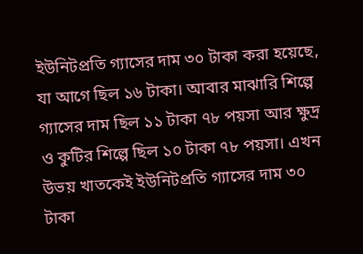ইউনিটপ্রতি গ্যাসের দাম ৩০ টাকা করা হয়েছে, যা আগে ছিল ১৬ টাকা। আবার মাঝারি শিল্পে গ্যাসের দাম ছিল ১১ টাকা ৭৮ পয়সা আর ক্ষুদ্র ও কুটির শিল্পে ছিল ১০ টাকা ৭৮ পয়সা। এখন উভয় খাতকেই ইউনিটপ্রতি গ্যাসের দাম ৩০ টাকা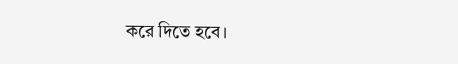করে দিতে হবে।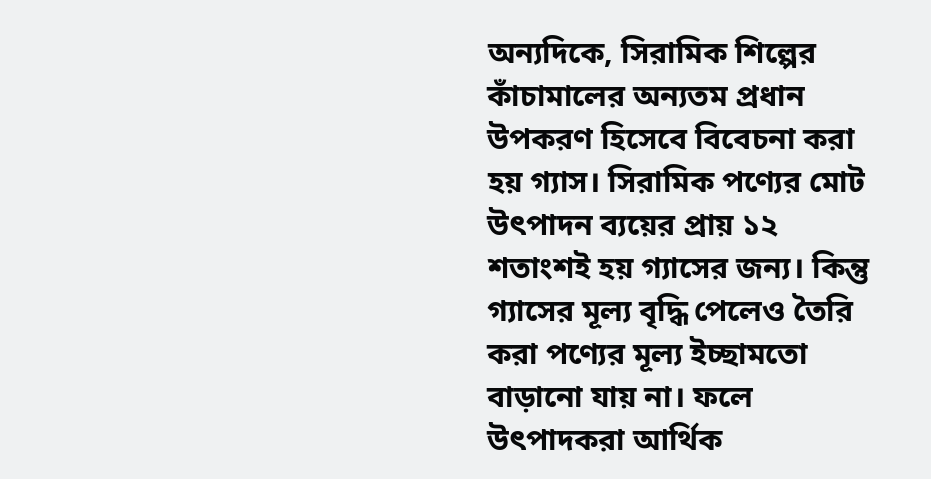অন্যদিকে, সিরামিক শিল্পের কাঁচামালের অন্যতম প্রধান উপকরণ হিসেবে বিবেচনা করা হয় গ্যাস। সিরামিক পণ্যের মোট উৎপাদন ব্যয়ের প্রায় ১২ শতাংশই হয় গ্যাসের জন্য। কিন্তু গ্যাসের মূল্য বৃদ্ধি পেলেও তৈরি করা পণ্যের মূল্য ইচ্ছামতো বাড়ানো যায় না। ফলে উৎপাদকরা আর্থিক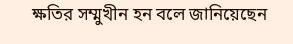ক্ষতির সম্মুখীন হন বলে জানিয়েছেন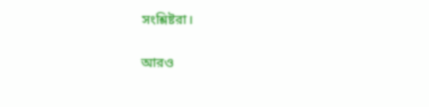সংশ্লিষ্টরা।

আরও